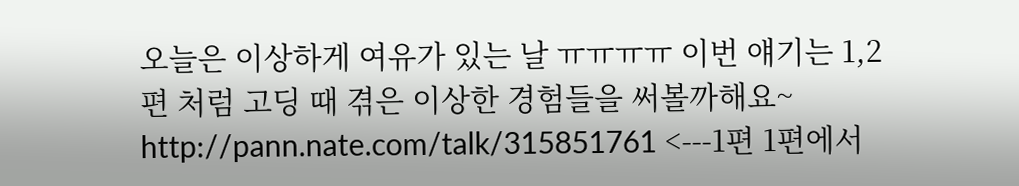오늘은 이상하게 여유가 있는 날 ㅠㅠㅠㅠ 이번 얘기는 1,2편 처럼 고딩 때 겪은 이상한 경험들을 써볼까해요~ http://pann.nate.com/talk/315851761 <---1편 1편에서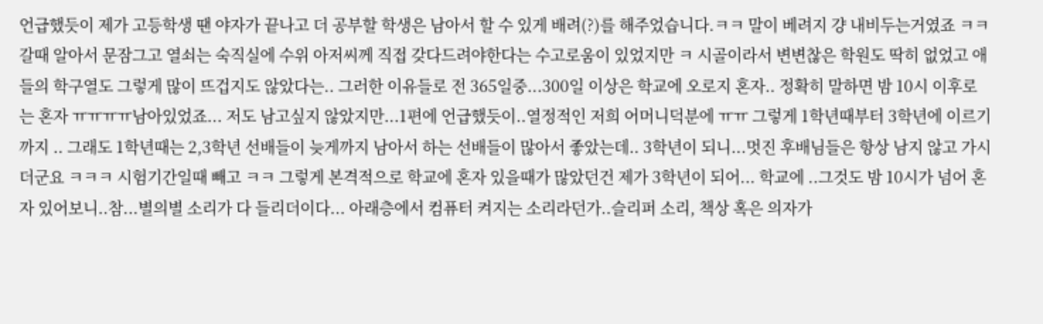언급했듯이 제가 고등학생 땐 야자가 끝나고 더 공부할 학생은 남아서 할 수 있게 배려(?)를 해주었습니다.ㅋㅋ 말이 베려지 걍 내비두는거였죠 ㅋㅋ갈때 알아서 문잠그고 열쇠는 숙직실에 수위 아저씨께 직접 갖다드려야한다는 수고로움이 있었지만 ㅋ 시골이라서 변변찮은 학원도 딱히 없었고 애들의 학구열도 그렇게 많이 뜨겁지도 않았다는.. 그러한 이유들로 전 365일중...300일 이상은 학교에 오로지 혼자.. 정확히 말하면 밤 10시 이후로는 혼자 ㅠㅠㅠㅠ남아있었죠... 저도 남고싶지 않았지만...1편에 언급했듯이..열정적인 저희 어머니덕분에 ㅠㅠ 그렇게 1학년때부터 3학년에 이르기까지 .. 그래도 1학년때는 2,3학년 선배들이 늦게까지 남아서 하는 선배들이 많아서 좋았는데.. 3학년이 되니...멋진 후배님들은 항상 남지 않고 가시더군요 ㅋㅋㅋ 시험기간일때 빼고 ㅋㅋ 그렇게 본격적으로 학교에 혼자 있을때가 많았던건 제가 3학년이 되어... 학교에 ..그것도 밤 10시가 넘어 혼자 있어보니..참...별의별 소리가 다 들리더이다... 아래층에서 컴퓨터 켜지는 소리라던가..슬리퍼 소리, 책상 혹은 의자가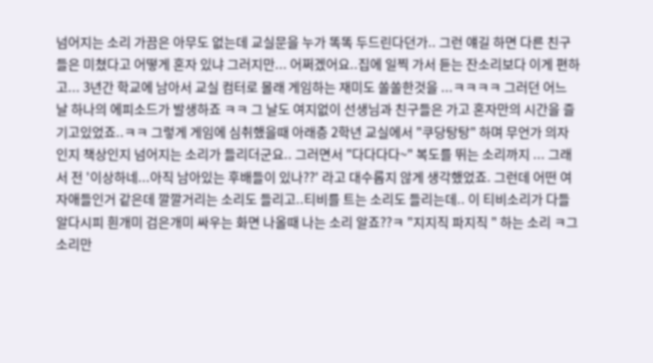넘어지는 소리 가끔은 아무도 없는데 교실문을 누가 똑똑 두드린다던가.. 그런 얘길 하면 다른 친구들은 미쳤다고 어떻게 혼자 있냐 그러지만... 어쩌겠어요..집에 일찍 가서 듣는 잔소리보다 이게 편하고... 3년간 학교에 남아서 교실 컴터로 몰래 게임하는 재미도 쏠쏠한것을 ...ㅋㅋㅋㅋ 그러던 어느 날 하나의 에피소드가 발생하죠 ㅋㅋ 그 날도 여지없이 선생님과 친구들은 가고 혼자만의 시간을 즐기고있었죠..ㅋㅋ 그렇게 게임에 심취했을때 아래층 2학년 교실에서 "쿠당탕탕" 하며 무언가 의자인지 책상인지 넘어지는 소리가 들리더군요.. 그러면서 "다다다다~" 복도를 뛰는 소리까지 ... 그래서 전 '이상하네...아직 남아있는 후배들이 있나??' 라고 대수롭지 않게 생각했었죠. 그런데 어떤 여자애들인거 같은데 깔깔거리는 소리도 들리고..티비를 트는 소리도 들리는데.. 이 티비소리가 다들 알다시피 흰개미 검은개미 싸우는 화면 나올때 나는 소리 알죠??ㅋ "지지직 파지직 " 하는 소리 ㅋ그 소리만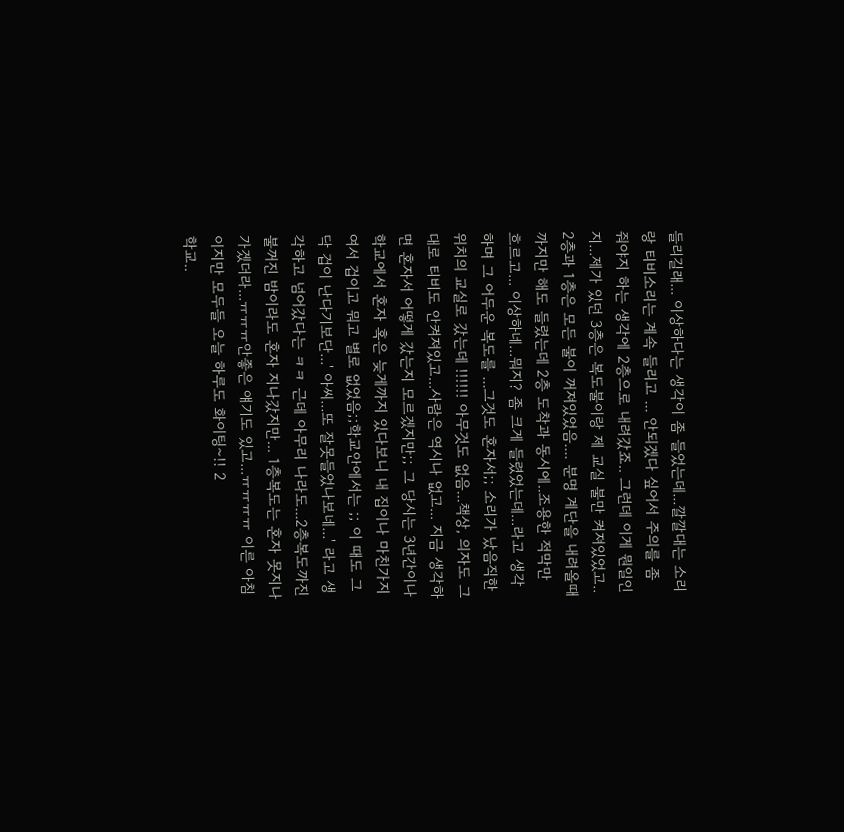들리길래... 이상하다는 생각이 좀 들었는데...깔깔대는 소리랑 티비소리는 계속 들리고 ... 안되겠다 싶어서 주의를 좀 줘야지 하는 생각에 2층으로 내려갔죠.. 그런데 이게 뭔일인지...제가 있던 3층은 복도불이랑 제 교실 불만 켜져있었고.. 2층과 1층은 모든 불이 꺼져있었음.... 분명 계단을 내려올때까지만 해도 들렸는데 2층 도착과 동시에..조용한 적막만 흐르고... 이상하네...뭐지? 좀 크게 들렸었는데...라고 생각하며 그 어두운 복도를 ...그것도 혼자서;; 소리가 났음직한 위치의 교실로 갔는데 !!!!!! 아무것도 없음...책상, 의자도 그대로 티비도 안켜져있고...사람은 역시나 없고... 지금 생각하면 혼자서 어떻게 갔는지 모르겠지만;; 그 당시는 3년간이나 학교에서 혼자 혹은 늦게까지 있다보니 내 집이나 마친가지여서 겁이고 뭐고 별로 없었음;;학교안에서는 ;; 이 때도 그닥 겁이 난다기보단...' 아씨...또 잘못들었나보네...' 라고 생각하고 넘어갔다는 ㅋㅋ 근데 아무리 나라도...2층복도까진 불꺼진 밤이라도 혼자 지나갔지만... 1층복도는 혼자 못지나가겠더라...ㅠㅠㅠ안좋은 얘기도 있고...ㅠㅠㅠㅠ 이른 아침이지만 모두들 오늘 하루도 화이팅~!! 2
학교..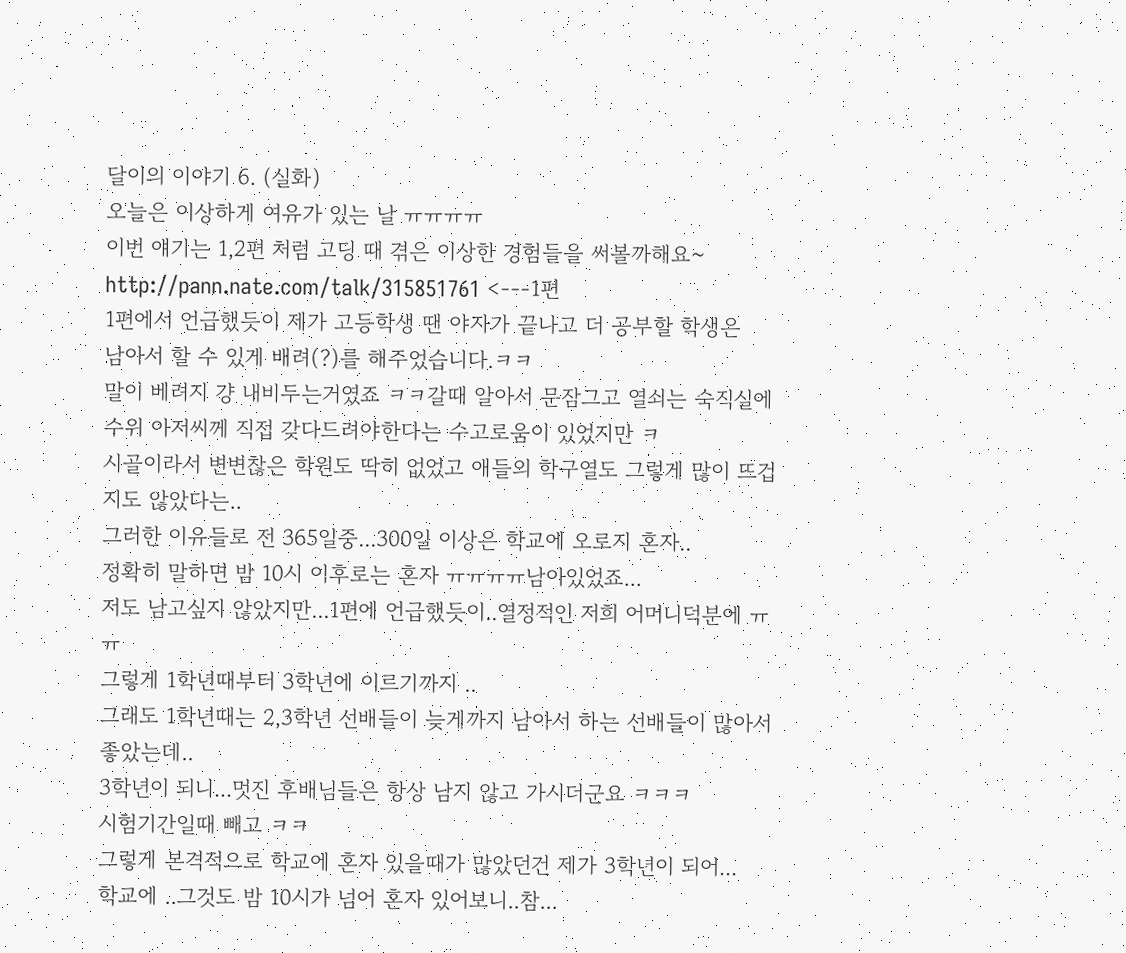달이의 이야기 6. (실화)
오늘은 이상하게 여유가 있는 날 ㅠㅠㅠㅠ
이번 얘기는 1,2편 처럼 고딩 때 겪은 이상한 경험들을 써볼까해요~
http://pann.nate.com/talk/315851761 <---1편
1편에서 언급했듯이 제가 고등학생 땐 야자가 끝나고 더 공부할 학생은
남아서 할 수 있게 배려(?)를 해주었습니다.ㅋㅋ
말이 베려지 걍 내비두는거였죠 ㅋㅋ갈때 알아서 문잠그고 열쇠는 숙직실에
수위 아저씨께 직접 갖다드려야한다는 수고로움이 있었지만 ㅋ
시골이라서 변변찮은 학원도 딱히 없었고 애들의 학구열도 그렇게 많이 뜨겁지도 않았다는..
그러한 이유들로 전 365일중...300일 이상은 학교에 오로지 혼자..
정확히 말하면 밤 10시 이후로는 혼자 ㅠㅠㅠㅠ남아있었죠...
저도 남고싶지 않았지만...1편에 언급했듯이..열정적인 저희 어머니덕분에 ㅠㅠ
그렇게 1학년때부터 3학년에 이르기까지 ..
그래도 1학년때는 2,3학년 선배들이 늦게까지 남아서 하는 선배들이 많아서 좋았는데..
3학년이 되니...멋진 후배님들은 항상 남지 않고 가시더군요 ㅋㅋㅋ
시험기간일때 빼고 ㅋㅋ
그렇게 본격적으로 학교에 혼자 있을때가 많았던건 제가 3학년이 되어...
학교에 ..그것도 밤 10시가 넘어 혼자 있어보니..참...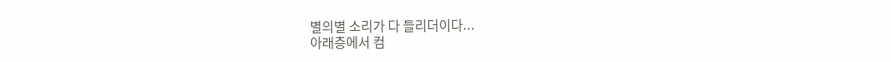별의별 소리가 다 들리더이다...
아래층에서 컴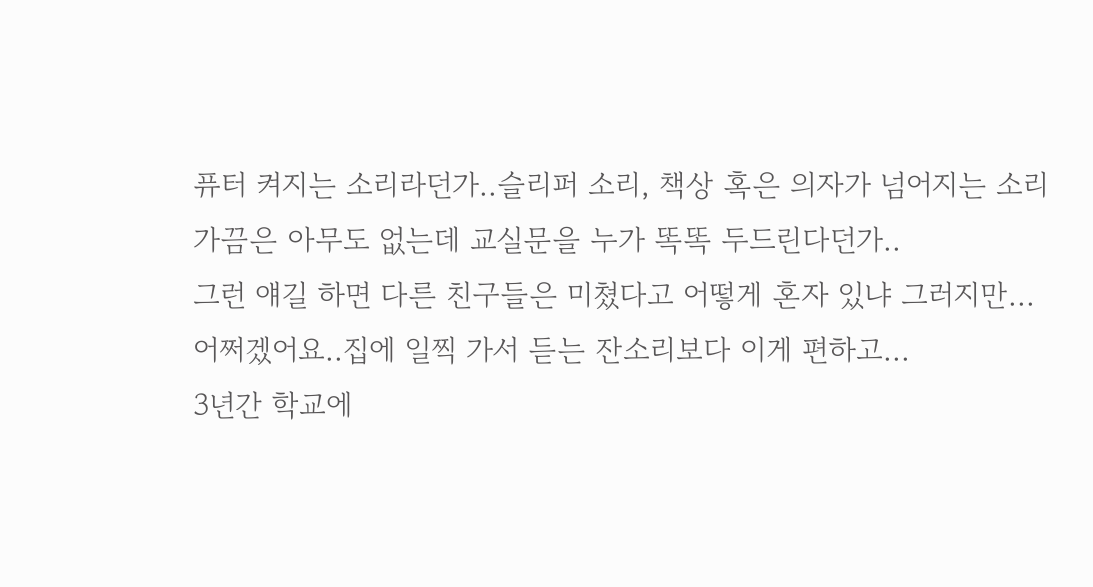퓨터 켜지는 소리라던가..슬리퍼 소리, 책상 혹은 의자가 넘어지는 소리
가끔은 아무도 없는데 교실문을 누가 똑똑 두드린다던가..
그런 얘길 하면 다른 친구들은 미쳤다고 어떻게 혼자 있냐 그러지만...
어쩌겠어요..집에 일찍 가서 듣는 잔소리보다 이게 편하고...
3년간 학교에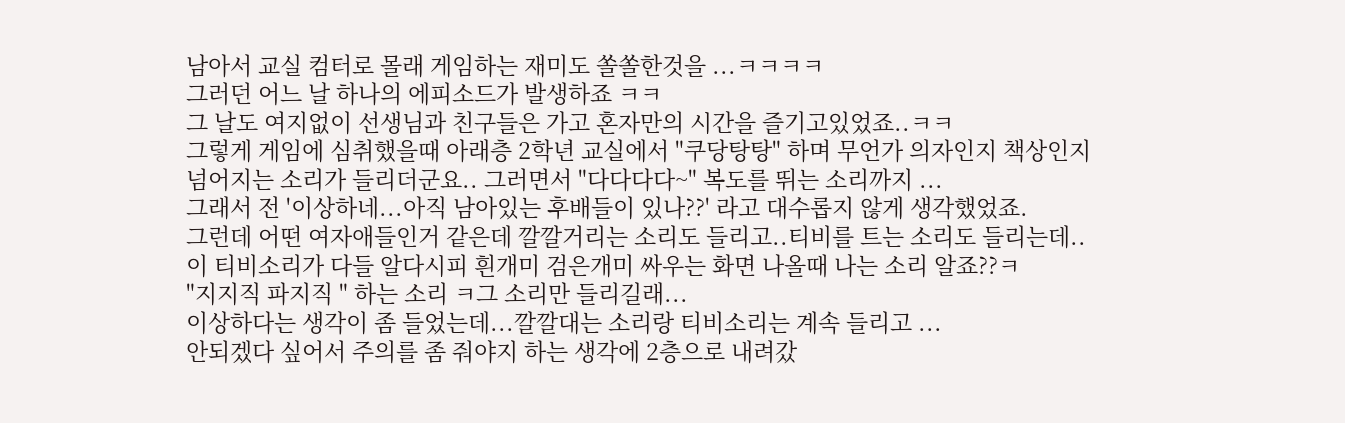남아서 교실 컴터로 몰래 게임하는 재미도 쏠쏠한것을 ...ㅋㅋㅋㅋ
그러던 어느 날 하나의 에피소드가 발생하죠 ㅋㅋ
그 날도 여지없이 선생님과 친구들은 가고 혼자만의 시간을 즐기고있었죠..ㅋㅋ
그렇게 게임에 심취했을때 아래층 2학년 교실에서 "쿠당탕탕" 하며 무언가 의자인지 책상인지
넘어지는 소리가 들리더군요.. 그러면서 "다다다다~" 복도를 뛰는 소리까지 ...
그래서 전 '이상하네...아직 남아있는 후배들이 있나??' 라고 대수롭지 않게 생각했었죠.
그런데 어떤 여자애들인거 같은데 깔깔거리는 소리도 들리고..티비를 트는 소리도 들리는데..
이 티비소리가 다들 알다시피 흰개미 검은개미 싸우는 화면 나올때 나는 소리 알죠??ㅋ
"지지직 파지직 " 하는 소리 ㅋ그 소리만 들리길래...
이상하다는 생각이 좀 들었는데...깔깔대는 소리랑 티비소리는 계속 들리고 ...
안되겠다 싶어서 주의를 좀 줘야지 하는 생각에 2층으로 내려갔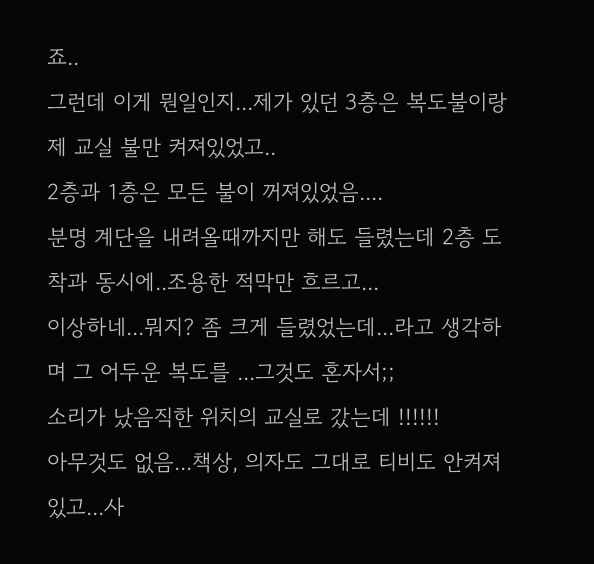죠..
그런데 이게 뭔일인지...제가 있던 3층은 복도불이랑 제 교실 불만 켜져있었고..
2층과 1층은 모든 불이 꺼져있었음....
분명 계단을 내려올때까지만 해도 들렸는데 2층 도착과 동시에..조용한 적막만 흐르고...
이상하네...뭐지? 좀 크게 들렸었는데...라고 생각하며 그 어두운 복도를 ...그것도 혼자서;;
소리가 났음직한 위치의 교실로 갔는데 !!!!!!
아무것도 없음...책상, 의자도 그대로 티비도 안켜져있고...사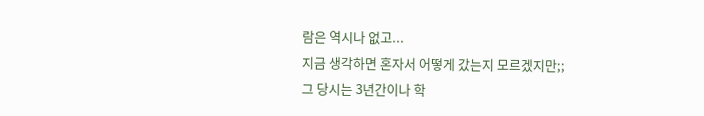람은 역시나 없고...
지금 생각하면 혼자서 어떻게 갔는지 모르겠지만;;
그 당시는 3년간이나 학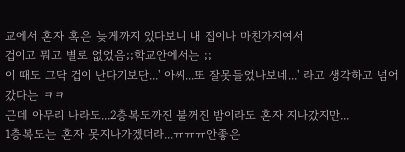교에서 혼자 혹은 늦게까지 있다보니 내 집이나 마친가지여서
겁이고 뭐고 별로 없었음;;학교안에서는 ;;
이 때도 그닥 겁이 난다기보단...' 아씨...또 잘못들었나보네...' 라고 생각하고 넘어갔다는 ㅋㅋ
근데 아무리 나라도...2층복도까진 불꺼진 밤이라도 혼자 지나갔지만...
1층복도는 혼자 못지나가겠더라...ㅠㅠㅠ안좋은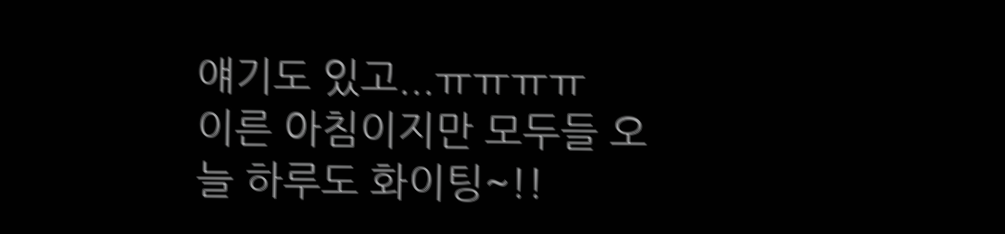얘기도 있고...ㅠㅠㅠㅠ
이른 아침이지만 모두들 오늘 하루도 화이팅~!!